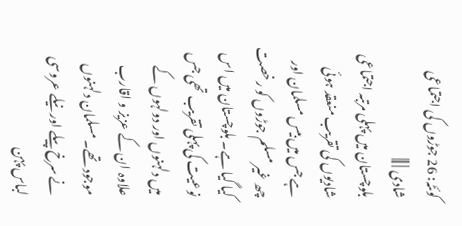کوئٹہ: 26 جوڑوں کی اجتماعی شادی | |||
بلوچستان میں پہلی مرتبہ اجتماعی شادیوں کی تقریب منعقد ہوئی ہے جس میں بیس مسلمان اور چھ غیر مسلم جوڑوں کو رخصت کیا گیا ہے۔ بلوچستان میں اس نوعیت کی پہلی تقریب تھی جس میں دلہنوں اور دولہوں کے علاوہ ان کے عزیز و اقارب موجود تھے۔ مسلمان دلہنوں نے سرخ پیلے اور نیلے عروسی لباس پہن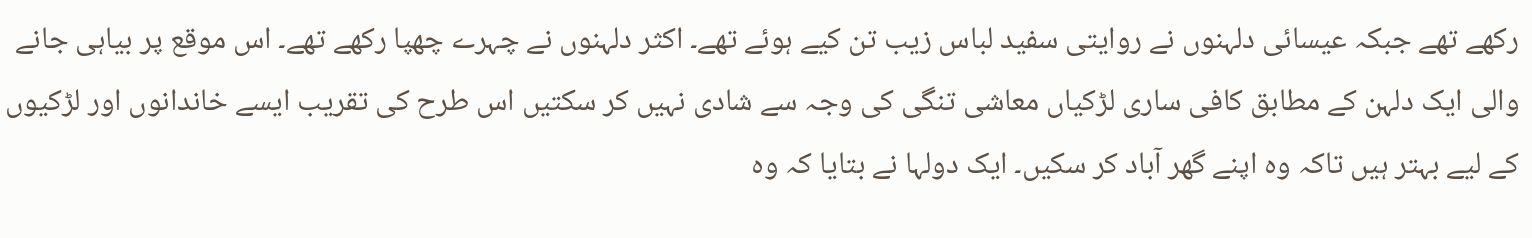رکھے تھے جبکہ عیسائی دلہنوں نے روایتی سفید لباس زیب تن کیے ہوئے تھے۔ اکثر دلہنوں نے چہرے چھپا رکھے تھے۔ اس موقع پر بیاہی جانے والی ایک دلہن کے مطابق کافی ساری لڑکیاں معاشی تنگی کی وجہ سے شادی نہیں کر سکتیں اس طرح کی تقریب ایسے خاندانوں اور لڑکیوں کے لیے بہتر ہیں تاکہ وہ اپنے گھر آباد کر سکیں۔ ایک دولہا نے بتایا کہ وہ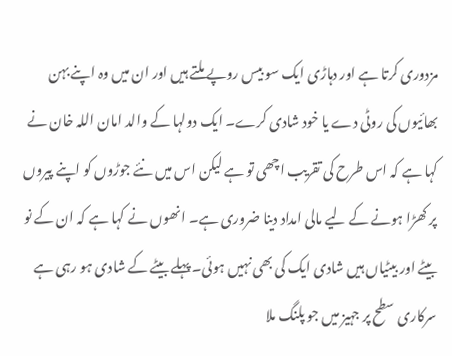مزدوری کرتا ہے اور دہاڑی ایک سو بیس روپے ملتے ہیں اور ان میں وہ اپنے بہن بھائیوں کی روٹی دے یا خود شادی کرے۔ ایک دولہا کے والد امان اللہ خان نے کہا ہے کہ اس طرح کی تقریب اچھی تو ہے لیکن اس میں نئے جوڑوں کو اپنے پیروں پر کھڑا ہونے کے لیے مالی امداد دینا ضروری ہے۔ انھوں نے کہا ہے کہ ان کے نو بیٹے اور بیٹیاں ہیں شادی ایک کی بھی نہیں ہوئی۔ پہلے بیٹے کے شادی ہو رہی ہے سرکاری سطح پر جہیز میں جو پلنگ ملا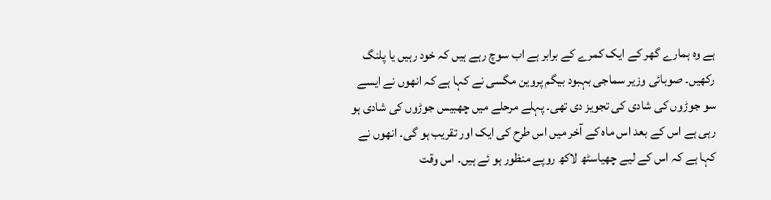ہے وہ ہمارے گھر کے ایک کمرے کے برابر ہے اب سوچ رہے ہیں کہ خود رہیں یا پلنگ رکھیں۔ صوبائی وزیر سماجی بہبود بیگم پروین مگسی نے کہا ہے کہ انھوں نے ایسے سو جوڑوں کی شادی کی تجویز دی تھی۔ پہلے مرحلے میں چھبیس جوڑوں کی شادی ہو رہی ہے اس کے بعد اس ماہ کے آخر میں اس طرح کی ایک اور تقریب ہو گی۔ انھوں نے کہا ہے کہ اس کے لیے چھیاسٹھ لاکھ روپے منظور ہو ئے ہیں۔ اس وقت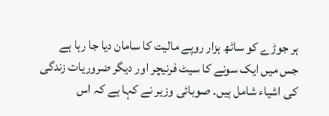ہر جوڑے کو ساٹھ ہزار روپے مالیت کا سامان دیا جا رہا ہے جس میں ایک سونے کا سیٹ فرنیچر اور دیگر ضروریات زندگی کی اشیاء شامل ہیں۔ صوبائی وزیر نے کہا ہے کہ اس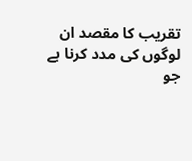تقریب کا مقصد ان لوگوں کی مدد کرنا ہے جو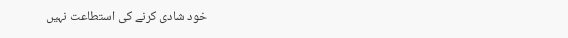خود شادی کرنے کی استطاعت نہیں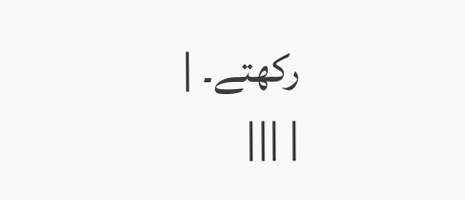رکھتے۔ |
| |||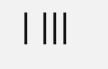| |||